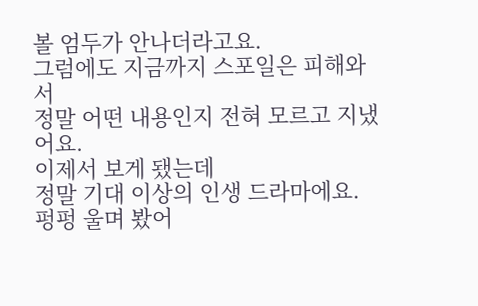볼 엄두가 안나더라고요.
그럼에도 지금까지 스포일은 피해와서
정말 어떤 내용인지 전혀 모르고 지냈어요.
이제서 보게 됐는데
정말 기대 이상의 인생 드라마에요.
펑펑 울며 봤어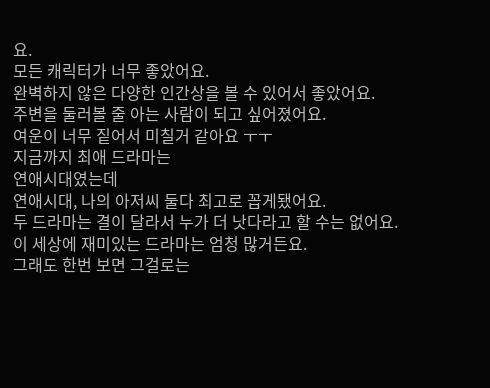요.
모든 캐릭터가 너무 좋았어요.
완벽하지 않은 다양한 인간상을 볼 수 있어서 좋았어요.
주변을 둘러볼 줄 아는 사람이 되고 싶어졌어요.
여운이 너무 짙어서 미칠거 같아요 ㅜㅜ
지금까지 최애 드라마는
연애시대였는데
연애시대, 나의 아저씨 둘다 최고로 꼽게됐어요.
두 드라마는 결이 달라서 누가 더 낫다라고 할 수는 없어요.
이 세상에 재미있는 드라마는 엄청 많거든요.
그래도 한번 보면 그걸로는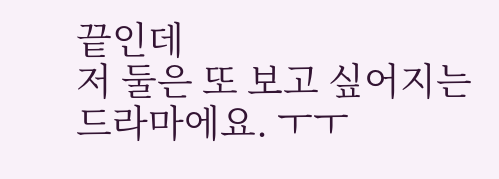끝인데
저 둘은 또 보고 싶어지는 드라마에요. ㅜㅜ